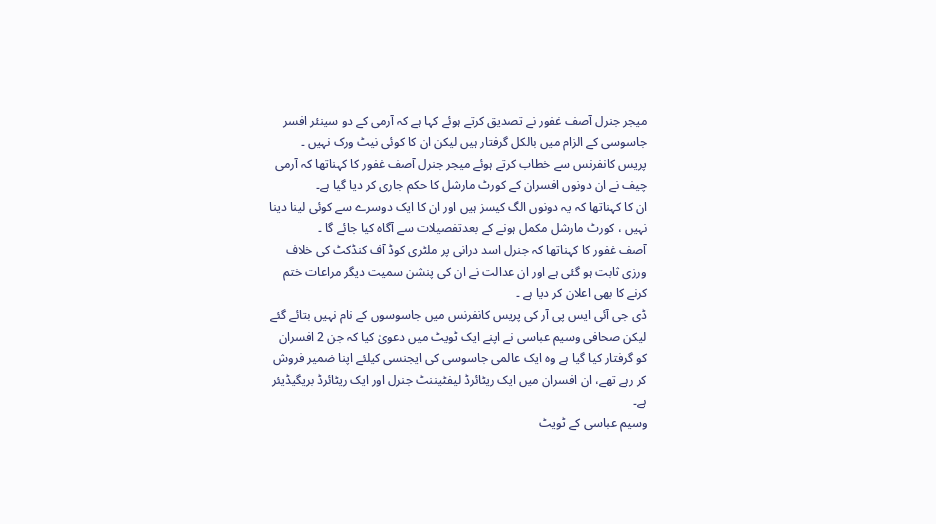میجر جنرل آصف غفور نے تصدیق کرتے ہوئے کہا ہے کہ آرمی کے دو سینئر افسر جاسوسی کے الزام میں بالکل گرفتار ہیں لیکن ان کا کوئی نیٹ ورک نہیں ۔
پریس کانفرنس سے خطاب کرتے ہوئے میجر جنرل آصف غفور کا کہناتھا کہ آرمی چیف نے ان دونوں افسران کے کورٹ مارشل کا حکم جاری کر دیا گیا ہے۔
ان کا کہناتھا کہ یہ دونوں الگ کیسز ہیں اور ان کا ایک دوسرے سے کوئی لینا دینا نہیں ، کورٹ مارشل مکمل ہونے کے بعدتفصیلات سے آگاہ کیا جائے گا ۔
آصف غفور کا کہناتھا کہ جنرل اسد درانی پر ملٹری کوڈ آف کنڈکٹ کی خلاف ورزی ثابت ہو گئی ہے اور ان عدالت نے ان کی پنشن سمیت دیگر مراعات ختم کرنے کا بھی اعلان کر دیا ہے ۔
ڈی جی آئی ایس پی آر کی پریس کانفرنس میں جاسوسوں کے نام نہیں بتائے گئے لیکن صحافی وسیم عباسی نے اپنے ایک ٹویٹ میں دعویٰ کیا کہ جن 2 افسران کو گرفتار کیا گیا ہے وہ ایک عالمی جاسوسی کی ایجنسی کیلئے اپنا ضمیر فروش کر رہے تھے، ان افسران میں ایک ریٹائرڈ لیفٹیننٹ جنرل اور ایک ریٹائرڈ بریگیڈیئر ہے۔
وسیم عباسی کے ٹویٹ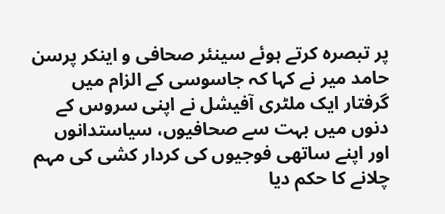پر تبصرہ کرتے ہوئے سینئر صحافی و اینکر پرسن حامد میر نے کہا کہ جاسوسی کے الزام میں گرفتار ایک ملٹری آفیشل نے اپنی سروس کے دنوں میں بہت سے صحافیوں، سیاستدانوں اور اپنے ساتھی فوجیوں کی کردار کشی کی مہم چلانے کا حکم دیا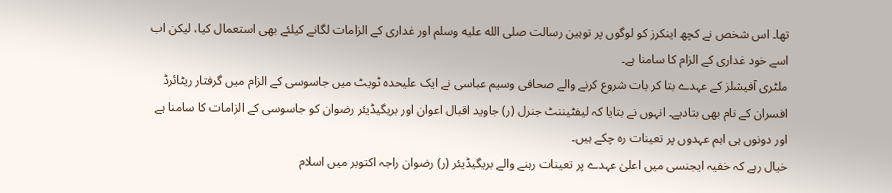تھا۔ اس شخص نے کچھ اینکرز کو لوگوں پر توہین رسالت صلى الله عليه وسلم اور غداری کے الزامات لگانے کیلئے بھی استعمال کیا، لیکن اب اسے خود غداری کے الزام کا سامنا ہے۔
ملٹری آفیشلز کے عہدے بتا کر بات شروع کرنے والے صحافی وسیم عباسی نے ایک علیحدہ ٹویٹ میں جاسوسی کے الزام میں گرفتار ریٹائرڈ افسران کے نام بھی بتادیے۔ انہوں نے بتایا کہ لیفٹیننٹ جنرل (ر) جاوید اقبال اعوان اور بریگیڈیئر رضوان کو جاسوسی کے الزامات کا سامنا ہے اور دونوں ہی اہم عہدوں پر تعینات رہ چکے ہیں۔
خیال رہے کہ خفیہ ایجنسی میں اعلیٰ عہدے پر تعینات رہنے والے بریگیڈیئر (ر) رضوان راجہ اکتوبر میں اسلام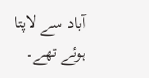آباد سے لاپتا ہوئے تھے۔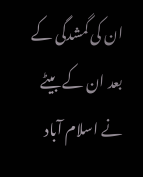ان کی گمشدگی کے بعد ان کے بیٹے نے اسلام آباد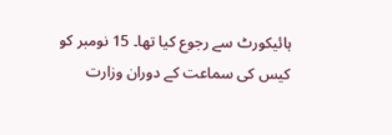ہائیکورٹ سے رجوع کیا تھا۔ 15 نومبر کو کیس کی سماعت کے دوران وزارت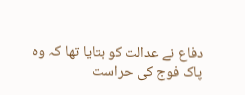دفاع نے عدالت کو بتایا تھا کہ وہ پاک فوج کی حراست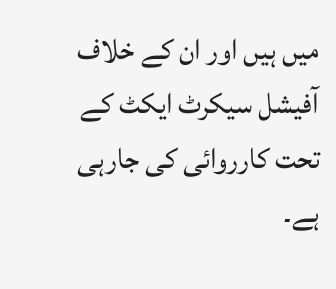میں ہیں اور ان کے خلاف آفیشل سیکرٹ ایکٹ کے تحت کارروائی کی جارہی ہے۔